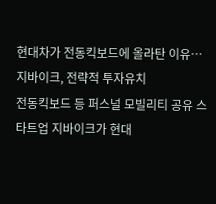현대차가 전동킥보드에 올라탄 이유…지바이크, 전략적 투자유치
전동킥보드 등 퍼스널 모빌리티 공유 스타트업 지바이크가 현대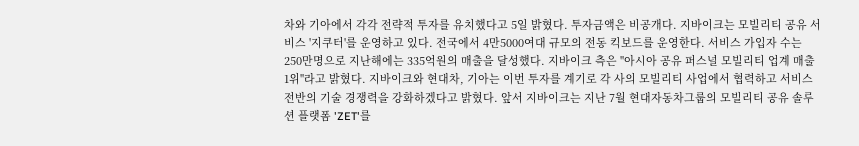차와 기아에서 각각 전략적 투자를 유치했다고 5일 밝혔다. 투자금액은 비공개다. 지바이크는 모빌리티 공유 서비스 '지쿠터'를 운영하고 있다. 전국에서 4만5000여대 규모의 전동 킥보드를 운영한다. 서비스 가입자 수는 250만명으로 지난해에는 335억원의 매출을 달성했다. 지바이크 측은 "아시아 공유 퍼스널 모빌리티 업계 매출 1위"라고 밝혔다. 지바이크와 현대차, 기아는 이번 투자를 계기로 각 사의 모빌리티 사업에서 협력하고 서비스 전반의 기술 경쟁력을 강화하겠다고 밝혔다. 앞서 지바이크는 지난 7월 현대자동차그룹의 모빌리티 공유 솔루션 플랫폼 'ZET'를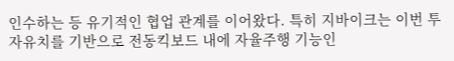인수하는 등 유기적인 협업 관계를 이어왔다. 특히 지바이크는 이번 투자유치를 기반으로 전동킥보드 내에 자율주행 기능인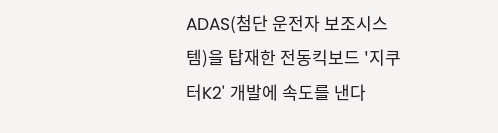ADAS(첨단 운전자 보조시스템)을 탑재한 전동킥보드 '지쿠터K2' 개발에 속도를 낸다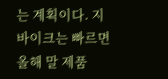는 계획이다. 지바이크는 빠르면 올해 말 제품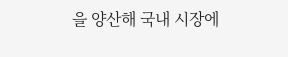을 양산해 국내 시장에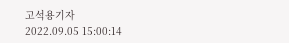고석용기자
2022.09.05 15:00:14